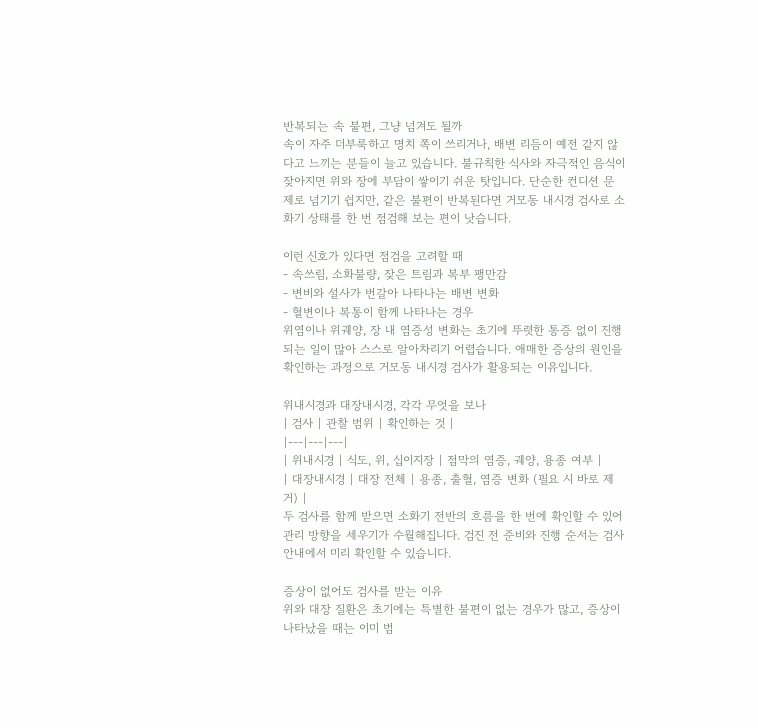반복되는 속 불편, 그냥 넘겨도 될까
속이 자주 더부룩하고 명치 쪽이 쓰리거나, 배변 리듬이 예전 같지 않다고 느끼는 분들이 늘고 있습니다. 불규칙한 식사와 자극적인 음식이 잦아지면 위와 장에 부담이 쌓이기 쉬운 탓입니다. 단순한 컨디션 문제로 넘기기 쉽지만, 같은 불편이 반복된다면 거모동 내시경 검사로 소화기 상태를 한 번 점검해 보는 편이 낫습니다.

이런 신호가 있다면 점검을 고려할 때
- 속쓰림, 소화불량, 잦은 트림과 복부 팽만감
- 변비와 설사가 번갈아 나타나는 배변 변화
- 혈변이나 복통이 함께 나타나는 경우
위염이나 위궤양, 장 내 염증성 변화는 초기에 뚜렷한 통증 없이 진행되는 일이 많아 스스로 알아차리기 어렵습니다. 애매한 증상의 원인을 확인하는 과정으로 거모동 내시경 검사가 활용되는 이유입니다.

위내시경과 대장내시경, 각각 무엇을 보나
| 검사 | 관찰 범위 | 확인하는 것 |
|---|---|---|
| 위내시경 | 식도, 위, 십이지장 | 점막의 염증, 궤양, 용종 여부 |
| 대장내시경 | 대장 전체 | 용종, 출혈, 염증 변화 (필요 시 바로 제거) |
두 검사를 함께 받으면 소화기 전반의 흐름을 한 번에 확인할 수 있어 관리 방향을 세우기가 수월해집니다. 검진 전 준비와 진행 순서는 검사 안내에서 미리 확인할 수 있습니다.

증상이 없어도 검사를 받는 이유
위와 대장 질환은 초기에는 특별한 불편이 없는 경우가 많고, 증상이 나타났을 때는 이미 범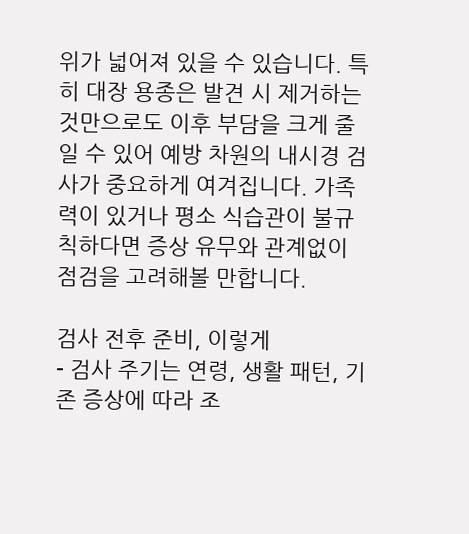위가 넓어져 있을 수 있습니다. 특히 대장 용종은 발견 시 제거하는 것만으로도 이후 부담을 크게 줄일 수 있어 예방 차원의 내시경 검사가 중요하게 여겨집니다. 가족력이 있거나 평소 식습관이 불규칙하다면 증상 유무와 관계없이 점검을 고려해볼 만합니다.

검사 전후 준비, 이렇게
- 검사 주기는 연령, 생활 패턴, 기존 증상에 따라 조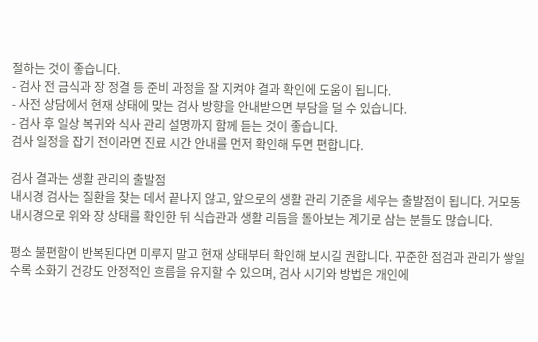절하는 것이 좋습니다.
- 검사 전 금식과 장 정결 등 준비 과정을 잘 지켜야 결과 확인에 도움이 됩니다.
- 사전 상담에서 현재 상태에 맞는 검사 방향을 안내받으면 부담을 덜 수 있습니다.
- 검사 후 일상 복귀와 식사 관리 설명까지 함께 듣는 것이 좋습니다.
검사 일정을 잡기 전이라면 진료 시간 안내를 먼저 확인해 두면 편합니다.

검사 결과는 생활 관리의 출발점
내시경 검사는 질환을 찾는 데서 끝나지 않고, 앞으로의 생활 관리 기준을 세우는 출발점이 됩니다. 거모동 내시경으로 위와 장 상태를 확인한 뒤 식습관과 생활 리듬을 돌아보는 계기로 삼는 분들도 많습니다.

평소 불편함이 반복된다면 미루지 말고 현재 상태부터 확인해 보시길 권합니다. 꾸준한 점검과 관리가 쌓일수록 소화기 건강도 안정적인 흐름을 유지할 수 있으며, 검사 시기와 방법은 개인에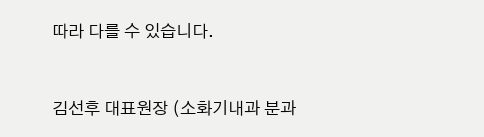따라 다를 수 있습니다.


김선후 대표원장 (소화기내과 분과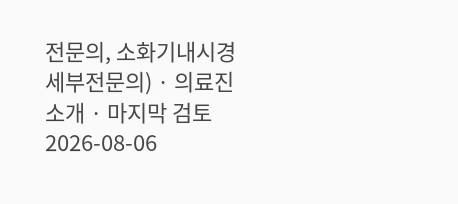전문의, 소화기내시경 세부전문의) · 의료진 소개 · 마지막 검토 2026-08-06